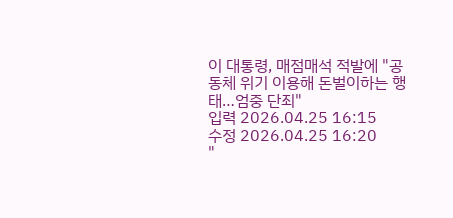이 대통령, 매점매석 적발에 "공동체 위기 이용해 돈벌이하는 행태…엄중 단죄"
입력 2026.04.25 16:15
수정 2026.04.25 16:20
"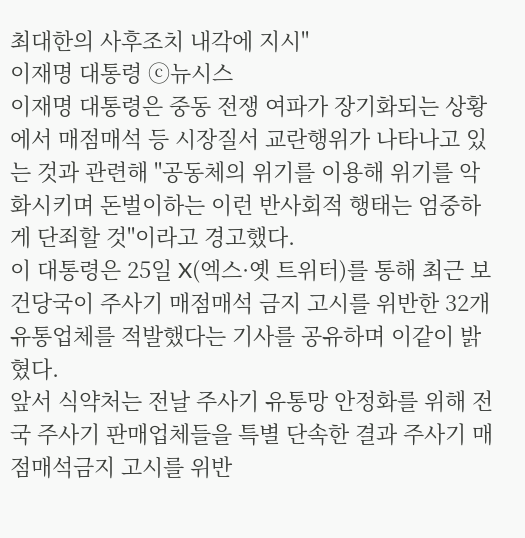최대한의 사후조치 내각에 지시"
이재명 대통령 ⓒ뉴시스
이재명 대통령은 중동 전쟁 여파가 장기화되는 상황에서 매점매석 등 시장질서 교란행위가 나타나고 있는 것과 관련해 "공동체의 위기를 이용해 위기를 악화시키며 돈벌이하는 이런 반사회적 행태는 엄중하게 단죄할 것"이라고 경고했다.
이 대통령은 25일 X(엑스·옛 트위터)를 통해 최근 보건당국이 주사기 매점매석 금지 고시를 위반한 32개 유통업체를 적발했다는 기사를 공유하며 이같이 밝혔다.
앞서 식약처는 전날 주사기 유통망 안정화를 위해 전국 주사기 판매업체들을 특별 단속한 결과 주사기 매점매석금지 고시를 위반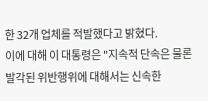한 32개 업체를 적발했다고 밝혔다.
이에 대해 이 대통령은 "지속적 단속은 물론 발각된 위반행위에 대해서는 신속한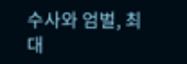수사와 엄벌, 최대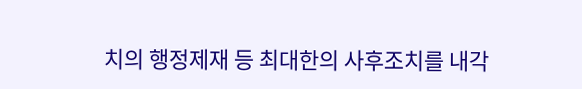치의 행정제재 등 최대한의 사후조치를 내각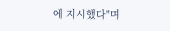에 지시했다"며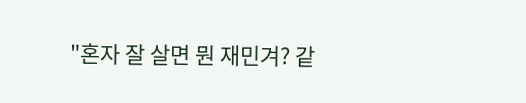"혼자 잘 살면 뭔 재민겨? 같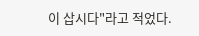이 삽시다"라고 적었다.